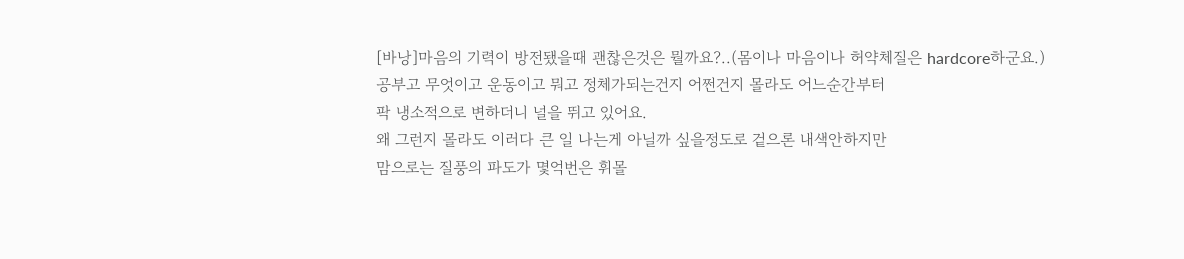[바낭]마음의 기력이 방전됐을때 괜찮은것은 뭘까요?..(몸이나 마음이나 허약체질은 hardcore하군요.)
공부고 무엇이고 운동이고 뭐고 정체가되는건지 어쩐건지 몰라도 어느순간부터
팍 냉소적으로 변하더니 널을 뛰고 있어요.
왜 그런지 몰라도 이러다 큰 일 나는게 아닐까 싶을정도로 겉으론 내색안하지만
맘으로는 질풍의 파도가 몇억번은 휘몰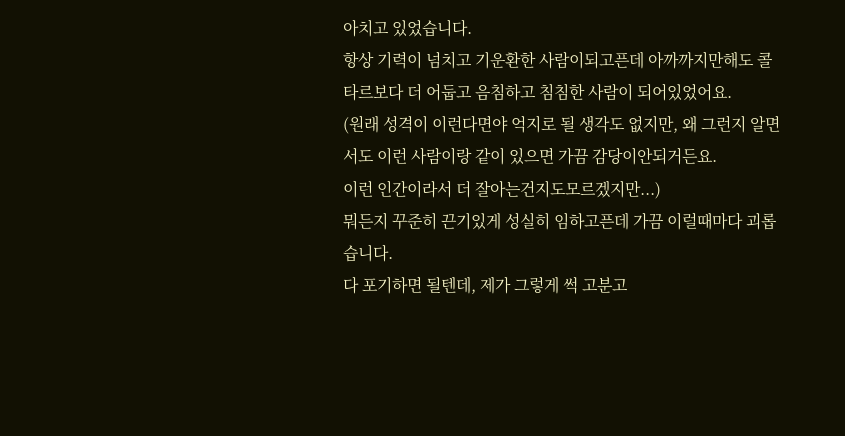아치고 있었습니다.
항상 기력이 넘치고 기운환한 사람이되고픈데 아까까지만해도 콜타르보다 더 어둡고 음침하고 침침한 사람이 되어있었어요.
(원래 성격이 이런다면야 억지로 될 생각도 없지만, 왜 그런지 알면서도 이런 사람이랑 같이 있으면 가끔 감당이안되거든요.
이런 인간이라서 더 잘아는건지도모르겠지만...)
뭐든지 꾸준히 끈기있게 성실히 임하고픈데 가끔 이럴때마다 괴롭습니다.
다 포기하면 될텐데, 제가 그렇게 썩 고분고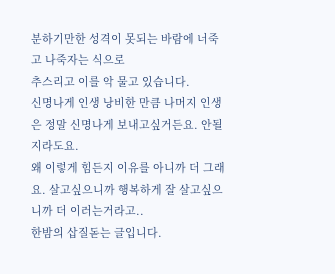분하기만한 성격이 못되는 바람에 너죽고 나죽자는 식으로
추스리고 이를 악 물고 있습니다.
신명나게 인생 낭비한 만큼 나머지 인생은 정말 신명나게 보내고싶거든요. 안될지라도요.
왜 이렇게 힘든지 이유를 아니까 더 그래요. 살고싶으니까 행복하게 잘 살고싶으니까 더 이러는거라고..
한밤의 삽질돋는 글입니다.